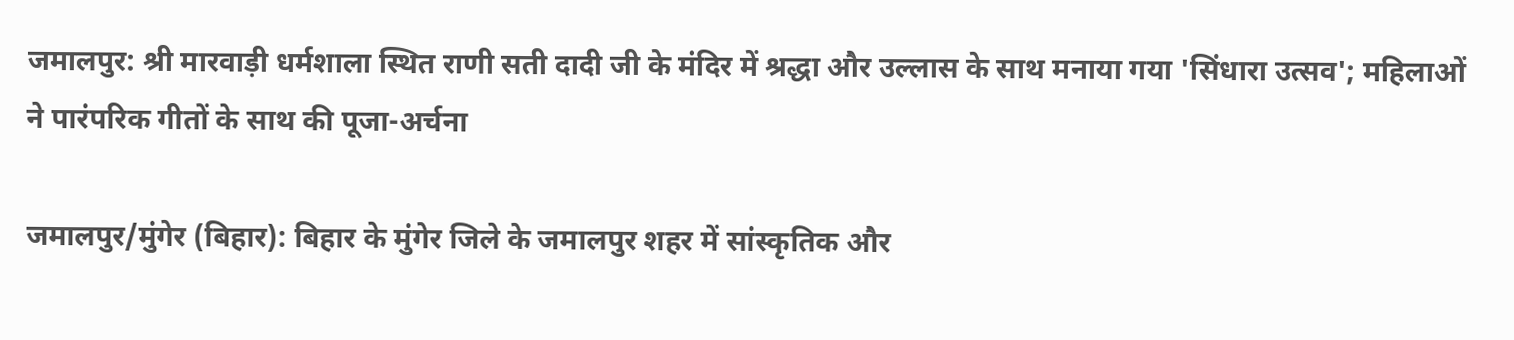जमालपुर: श्री मारवाड़ी धर्मशाला स्थित राणी सती दादी जी के मंदिर में श्रद्धा और उल्लास के साथ मनाया गया 'सिंधारा उत्सव'; महिलाओं ने पारंपरिक गीतों के साथ की पूजा-अर्चना

जमालपुर/मुंगेर (बिहार): बिहार के मुंगेर जिले के जमालपुर शहर में सांस्कृतिक और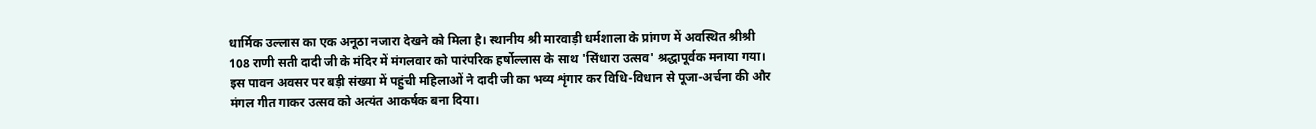धार्मिक उल्लास का एक अनूठा नजारा देखने को मिला है। स्थानीय श्री मारवाड़ी धर्मशाला के प्रांगण में अवस्थित श्रीश्री 108 राणी सती दादी जी के मंदिर में मंगलवार को पारंपरिक हर्षोल्लास के साथ 'सिंधारा उत्सव' श्रद्धापूर्वक मनाया गया। इस पावन अवसर पर बड़ी संख्या में पहुंची महिलाओं ने दादी जी का भव्य शृंगार कर विधि-विधान से पूजा-अर्चना की और मंगल गीत गाकर उत्सव को अत्यंत आकर्षक बना दिया।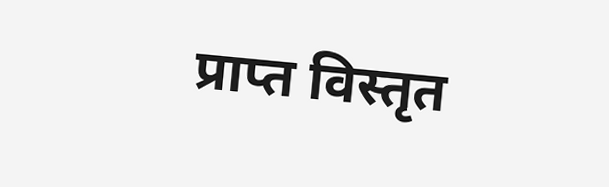प्राप्त विस्तृत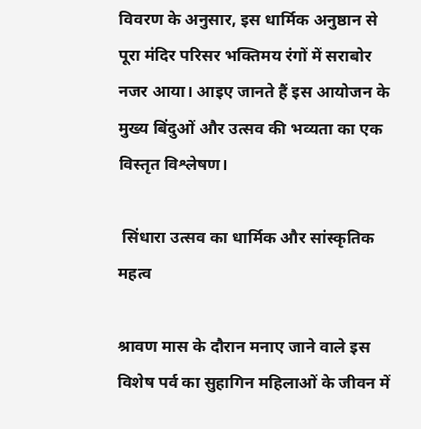विवरण के अनुसार, इस धार्मिक अनुष्ठान से पूरा मंदिर परिसर भक्तिमय रंगों में सराबोर नजर आया। आइए जानते हैं इस आयोजन के मुख्य बिंदुओं और उत्सव की भव्यता का एक विस्तृत विश्लेषण।

 सिंधारा उत्सव का धार्मिक और सांस्कृतिक महत्व

श्रावण मास के दौरान मनाए जाने वाले इस विशेष पर्व का सुहागिन महिलाओं के जीवन में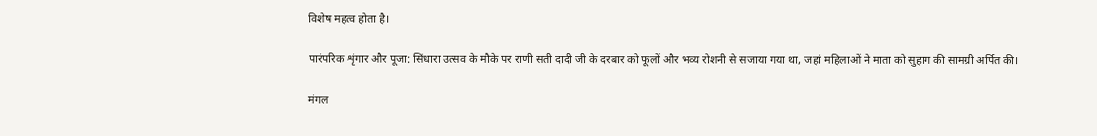विशेष महत्व होता है।

पारंपरिक शृंगार और पूजा: सिंधारा उत्सव के मौके पर राणी सती दादी जी के दरबार को फूलों और भव्य रोशनी से सजाया गया था, जहां महिलाओं ने माता को सुहाग की सामग्री अर्पित की।

मंगल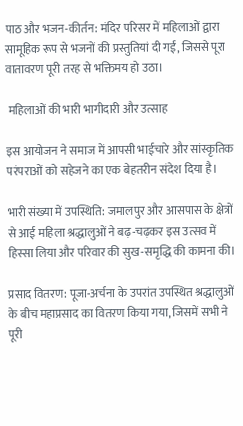पाठ और भजन-कीर्तन: मंदिर परिसर में महिलाओं द्वारा सामूहिक रूप से भजनों की प्रस्तुतियां दी गईं, जिससे पूरा वातावरण पूरी तरह से भक्तिमय हो उठा।

 महिलाओं की भारी भागीदारी और उत्साह

इस आयोजन ने समाज में आपसी भाईचारे और सांस्कृतिक परंपराओं को सहेजने का एक बेहतरीन संदेश दिया है।

भारी संख्या में उपस्थिति: जमालपुर और आसपास के क्षेत्रों से आई महिला श्रद्धालुओं ने बढ़-चढ़कर इस उत्सव में हिस्सा लिया और परिवार की सुख-समृद्धि की कामना की।

प्रसाद वितरण: पूजा-अर्चना के उपरांत उपस्थित श्रद्धालुओं के बीच महाप्रसाद का वितरण किया गया, जिसमें सभी ने पूरी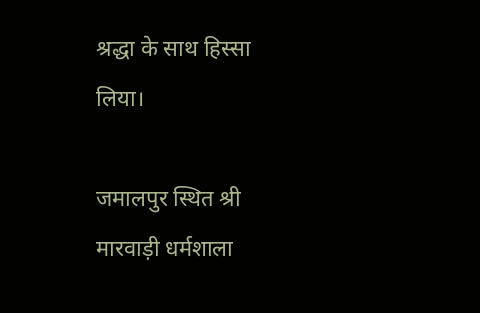श्रद्धा के साथ हिस्सा लिया।

जमालपुर स्थित श्री मारवाड़ी धर्मशाला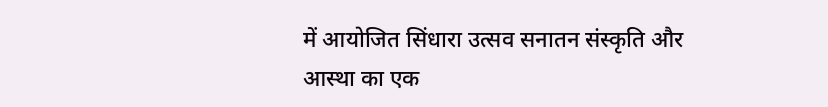में आयोजित सिंधारा उत्सव सनातन संस्कृति और आस्था का एक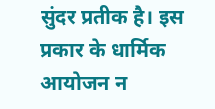सुंदर प्रतीक है। इस प्रकार के धार्मिक आयोजन न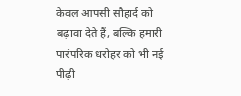केवल आपसी सौहार्द को बढ़ावा देते हैं, बल्कि हमारी पारंपरिक धरोहर को भी नई पीढ़ी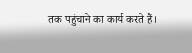तक पहुंचाने का कार्य करते हैं।